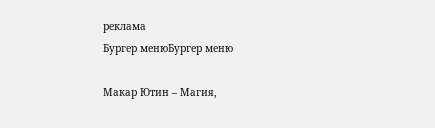реклама
Бургер менюБургер меню

Макар Ютин – Магия,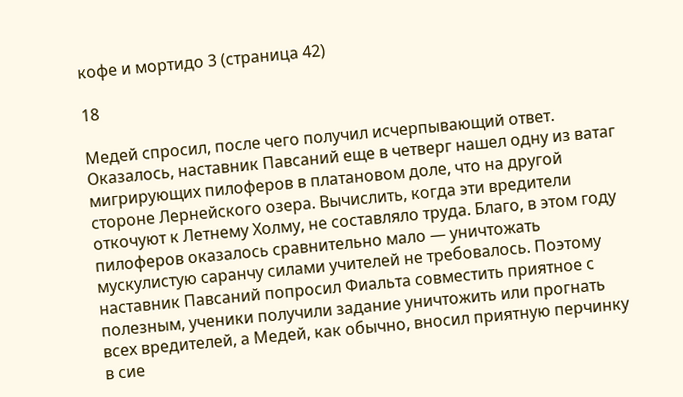кофе и мортидо 3 (страница 42)

18

Медей спросил, после чего получил исчерпывающий ответ. Оказалось, наставник Павсаний еще в четверг нашел одну из ватаг мигрирующих пилоферов в платановом доле, что на другой стороне Лернейского озера. Вычислить, когда эти вредители откочуют к Летнему Холму, не составляло труда. Благо, в этом году пилоферов оказалось сравнительно мало — уничтожать мускулистую саранчу силами учителей не требовалось. Поэтому наставник Павсаний попросил Фиальта совместить приятное с полезным, ученики получили задание уничтожить или прогнать всех вредителей, а Медей, как обычно, вносил приятную перчинку в сие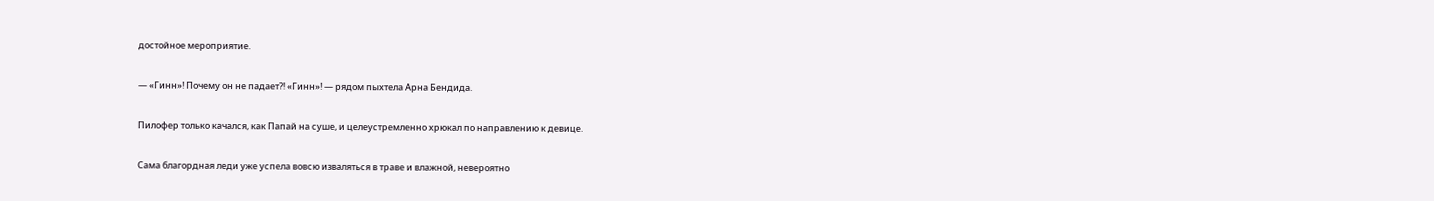достойное мероприятие.

— «Гинн»! Почему он не падает⁈ «Гинн»! — рядом пыхтела Арна Бендида.

Пилофер только качался, как Папай на суше, и целеустремленно хрюкал по направлению к девице.

Сама благордная леди уже успела вовсю изваляться в траве и влажной, невероятно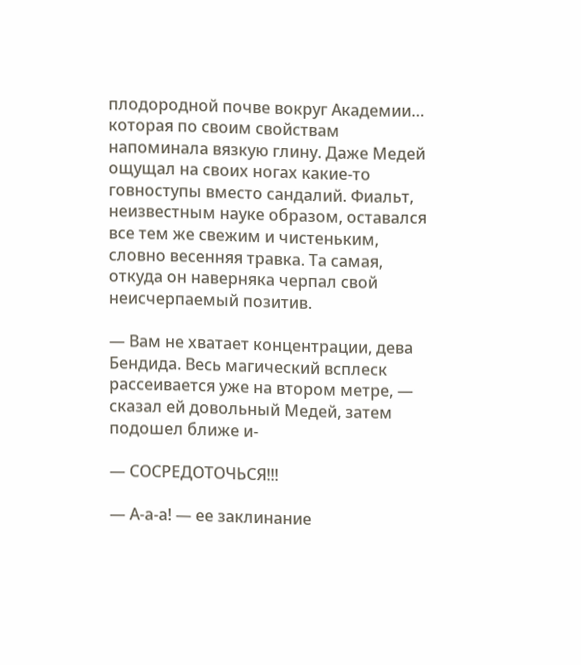плодородной почве вокруг Академии… которая по своим свойствам напоминала вязкую глину. Даже Медей ощущал на своих ногах какие-то говноступы вместо сандалий. Фиальт, неизвестным науке образом, оставался все тем же свежим и чистеньким, словно весенняя травка. Та самая, откуда он наверняка черпал свой неисчерпаемый позитив.

— Вам не хватает концентрации, дева Бендида. Весь магический всплеск рассеивается уже на втором метре, — сказал ей довольный Медей, затем подошел ближе и-

— СОСРЕДОТОЧЬСЯ!!!

— А-а-а! — ее заклинание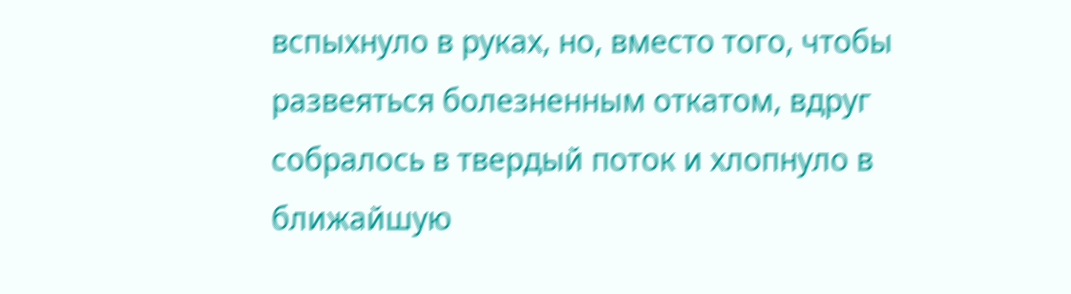вспыхнуло в руках, но, вместо того, чтобы развеяться болезненным откатом, вдруг собралось в твердый поток и хлопнуло в ближайшую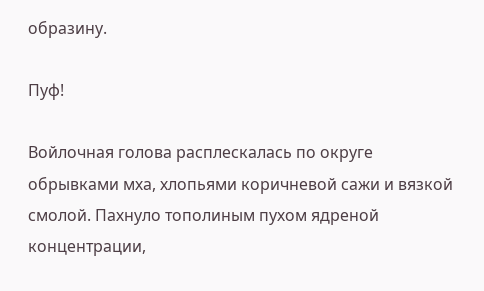образину.

Пуф!

Войлочная голова расплескалась по округе обрывками мха, хлопьями коричневой сажи и вязкой смолой. Пахнуло тополиным пухом ядреной концентрации,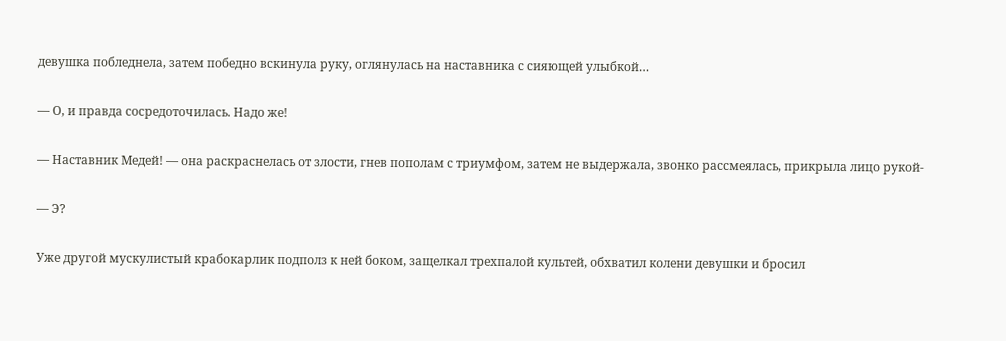девушка побледнела, затем победно вскинула руку, оглянулась на наставника с сияющей улыбкой…

— О, и правда сосредоточилась. Надо же!

— Наставник Медей! — она раскраснелась от злости, гнев пополам с триумфом, затем не выдержала, звонко рассмеялась, прикрыла лицо рукой-

— Э?

Уже другой мускулистый крабокарлик подполз к ней боком, защелкал трехпалой культей, обхватил колени девушки и бросил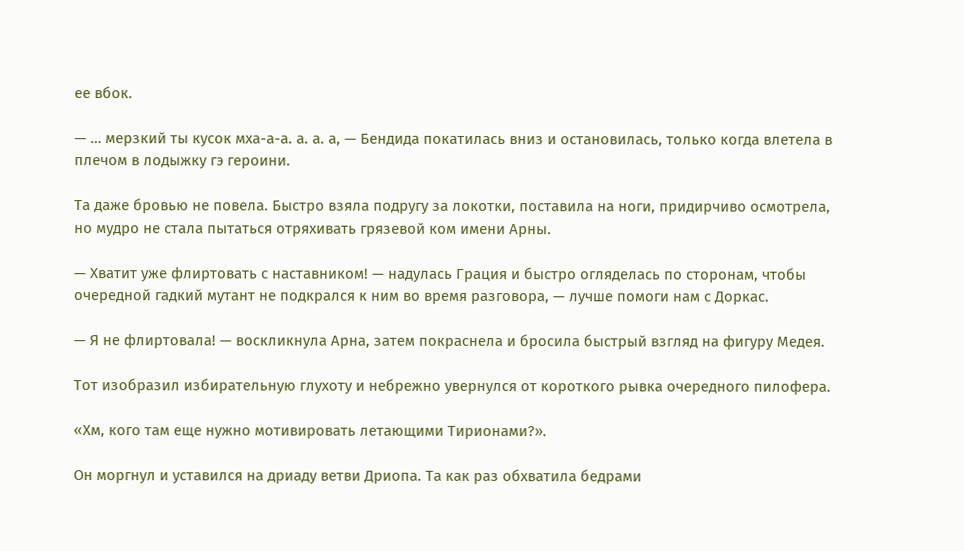ее вбок.

— … мерзкий ты кусок мха-а-а. а. а. а, — Бендида покатилась вниз и остановилась, только когда влетела в плечом в лодыжку гэ героини.

Та даже бровью не повела. Быстро взяла подругу за локотки, поставила на ноги, придирчиво осмотрела, но мудро не стала пытаться отряхивать грязевой ком имени Арны.

— Хватит уже флиртовать с наставником! — надулась Грация и быстро огляделась по сторонам, чтобы очередной гадкий мутант не подкрался к ним во время разговора, — лучше помоги нам с Доркас.

— Я не флиртовала! — воскликнула Арна, затем покраснела и бросила быстрый взгляд на фигуру Медея.

Тот изобразил избирательную глухоту и небрежно увернулся от короткого рывка очередного пилофера.

«Хм, кого там еще нужно мотивировать летающими Тирионами?».

Он моргнул и уставился на дриаду ветви Дриопа. Та как раз обхватила бедрами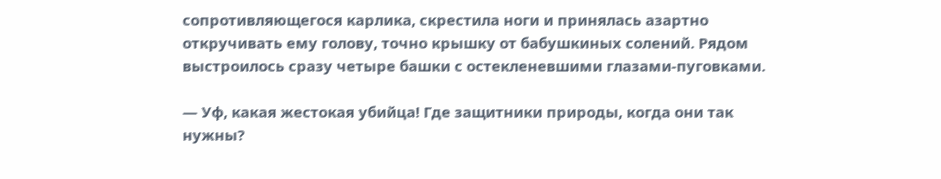сопротивляющегося карлика, скрестила ноги и принялась азартно откручивать ему голову, точно крышку от бабушкиных солений. Рядом выстроилось сразу четыре башки с остекленевшими глазами-пуговками.

— Уф, какая жестокая убийца! Где защитники природы, когда они так нужны?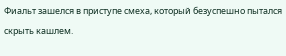Фиальт зашелся в приступе смеха, который безуспешно пытался скрыть кашлем.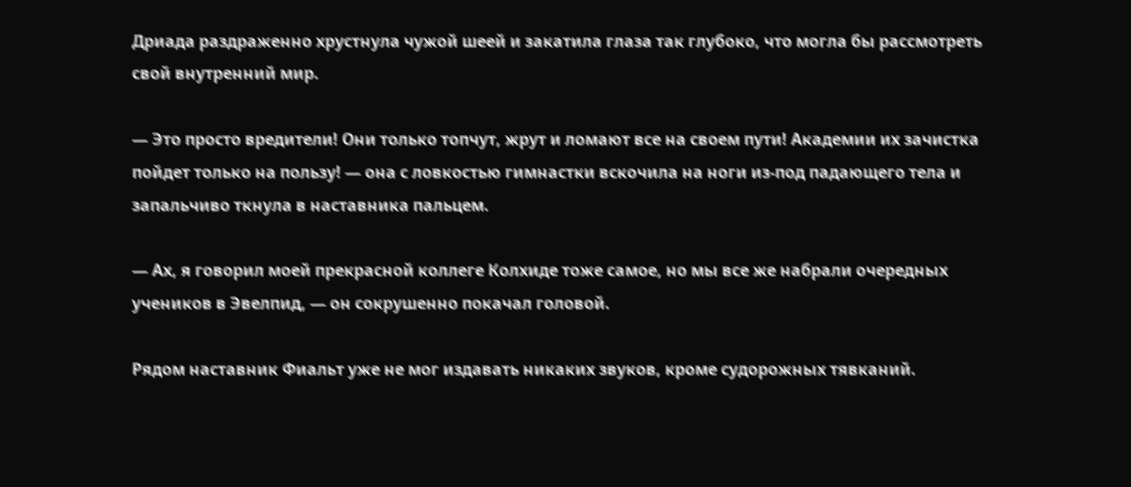Дриада раздраженно хрустнула чужой шеей и закатила глаза так глубоко, что могла бы рассмотреть свой внутренний мир.

— Это просто вредители! Они только топчут, жрут и ломают все на своем пути! Академии их зачистка пойдет только на пользу! — она с ловкостью гимнастки вскочила на ноги из-под падающего тела и запальчиво ткнула в наставника пальцем.

— Ах, я говорил моей прекрасной коллеге Колхиде тоже самое, но мы все же набрали очередных учеников в Эвелпид, — он сокрушенно покачал головой.

Рядом наставник Фиальт уже не мог издавать никаких звуков, кроме судорожных тявканий.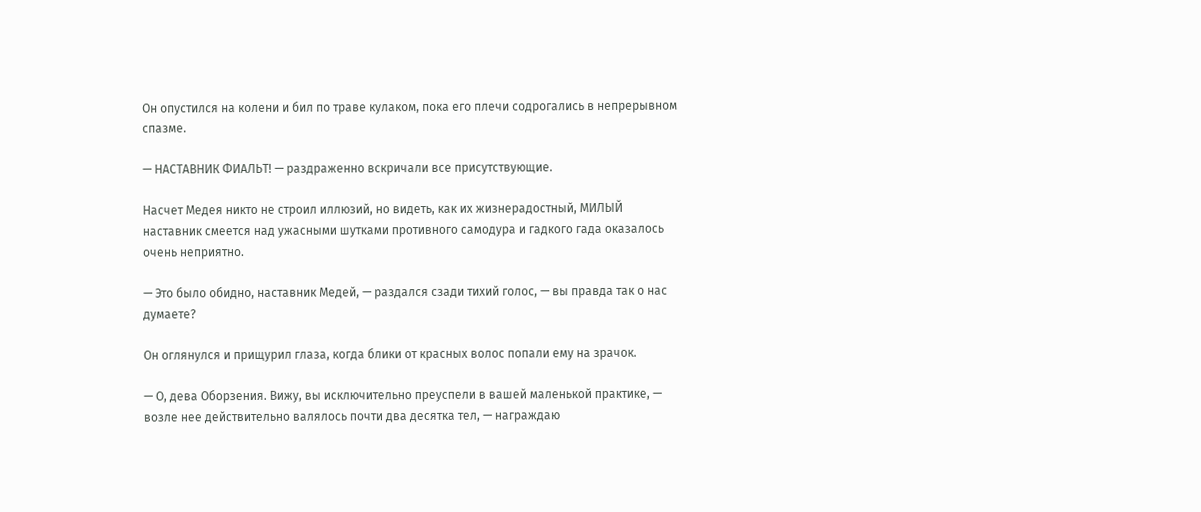Он опустился на колени и бил по траве кулаком, пока его плечи содрогались в непрерывном спазме.

— НАСТАВНИК ФИАЛЬТ! — раздраженно вскричали все присутствующие.

Насчет Медея никто не строил иллюзий, но видеть, как их жизнерадостный, МИЛЫЙ наставник смеется над ужасными шутками противного самодура и гадкого гада оказалось очень неприятно.

— Это было обидно, наставник Медей, — раздался сзади тихий голос, — вы правда так о нас думаете?

Он оглянулся и прищурил глаза, когда блики от красных волос попали ему на зрачок.

— О, дева Оборзения. Вижу, вы исключительно преуспели в вашей маленькой практике, — возле нее действительно валялось почти два десятка тел, — награждаю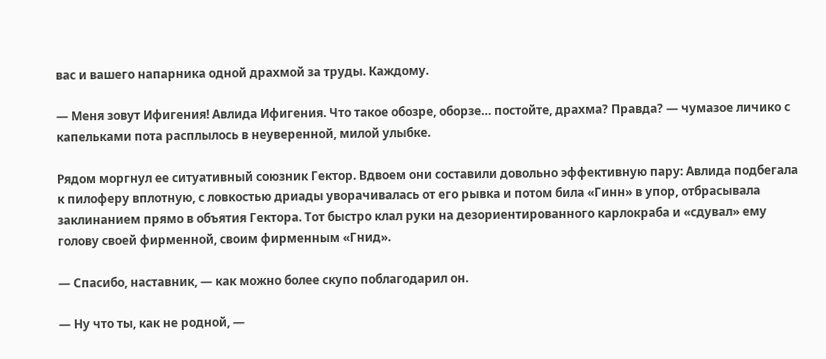вас и вашего напарника одной драхмой за труды. Каждому.

— Меня зовут Ифигения! Авлида Ифигения. Что такое обозре, оборзе… постойте, драхма? Правда? — чумазое личико с капельками пота расплылось в неуверенной, милой улыбке.

Рядом моргнул ее ситуативный союзник Гектор. Вдвоем они составили довольно эффективную пару: Авлида подбегала к пилоферу вплотную, с ловкостью дриады уворачивалась от его рывка и потом била «Гинн» в упор, отбрасывала заклинанием прямо в объятия Гектора. Тот быстро клал руки на дезориентированного карлокраба и «сдувал» ему голову своей фирменной, своим фирменным «Гнид».

— Спасибо, наставник, — как можно более скупо поблагодарил он.

— Ну что ты, как не родной, —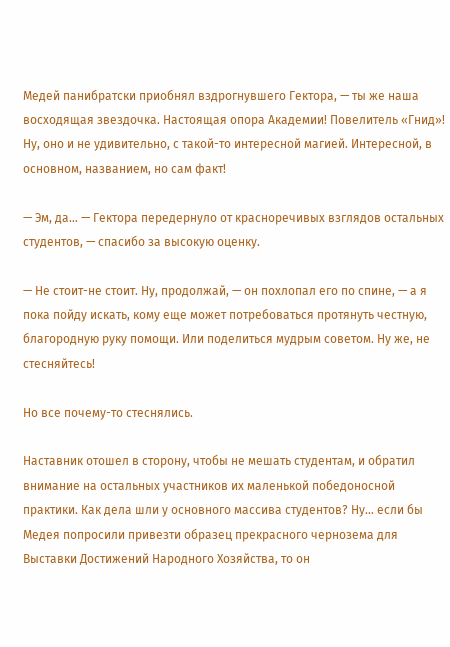Медей панибратски приобнял вздрогнувшего Гектора, — ты же наша восходящая звездочка. Настоящая опора Академии! Повелитель «Гнид»! Ну, оно и не удивительно, с такой-то интересной магией. Интересной, в основном, названием, но сам факт!

— Эм, да… — Гектора передернуло от красноречивых взглядов остальных студентов, — спасибо за высокую оценку.

— Не стоит-не стоит. Ну, продолжай, — он похлопал его по спине, — а я пока пойду искать, кому еще может потребоваться протянуть честную, благородную руку помощи. Или поделиться мудрым советом. Ну же, не стесняйтесь!

Но все почему-то стеснялись.

Наставник отошел в сторону, чтобы не мешать студентам, и обратил внимание на остальных участников их маленькой победоносной практики. Как дела шли у основного массива студентов? Ну… если бы Медея попросили привезти образец прекрасного чернозема для Выставки Достижений Народного Хозяйства, то он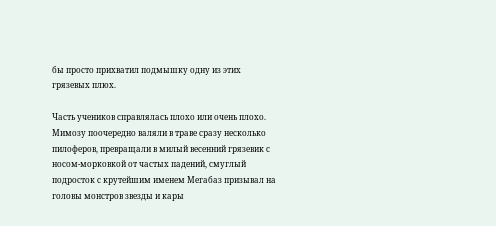бы просто прихватил подмышку одну из этих грязевых плюх.

Часть учеников справлялась плохо или очень плохо. Мимозу поочередно валяли в траве сразу несколько пилоферов, превращали в милый весенний грязевик с носом-морковкой от частых падений, смуглый подросток с крутейшим именем Мегабаз призывал на головы монстров звезды и кары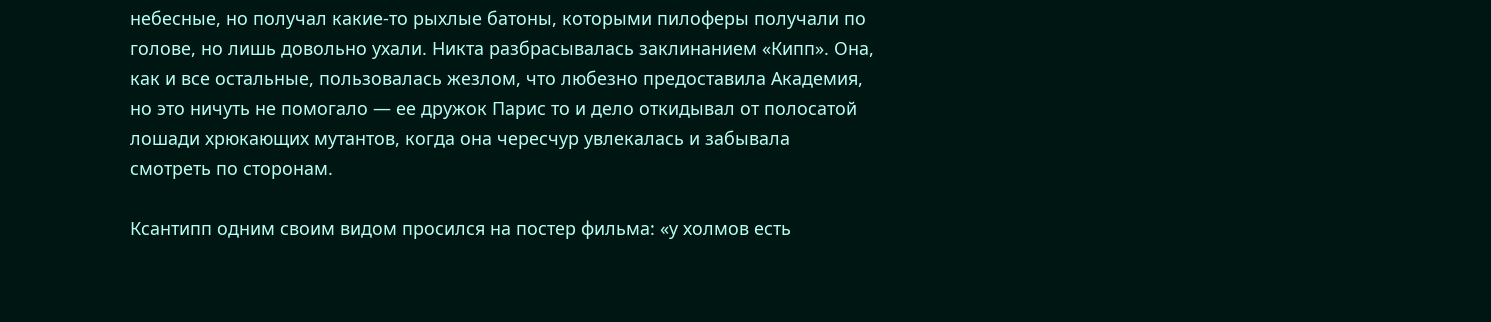небесные, но получал какие-то рыхлые батоны, которыми пилоферы получали по голове, но лишь довольно ухали. Никта разбрасывалась заклинанием «Кипп». Она, как и все остальные, пользовалась жезлом, что любезно предоставила Академия, но это ничуть не помогало — ее дружок Парис то и дело откидывал от полосатой лошади хрюкающих мутантов, когда она чересчур увлекалась и забывала смотреть по сторонам.

Ксантипп одним своим видом просился на постер фильма: «у холмов есть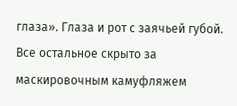глаза». Глаза и рот с заячьей губой. Все остальное скрыто за маскировочным камуфляжем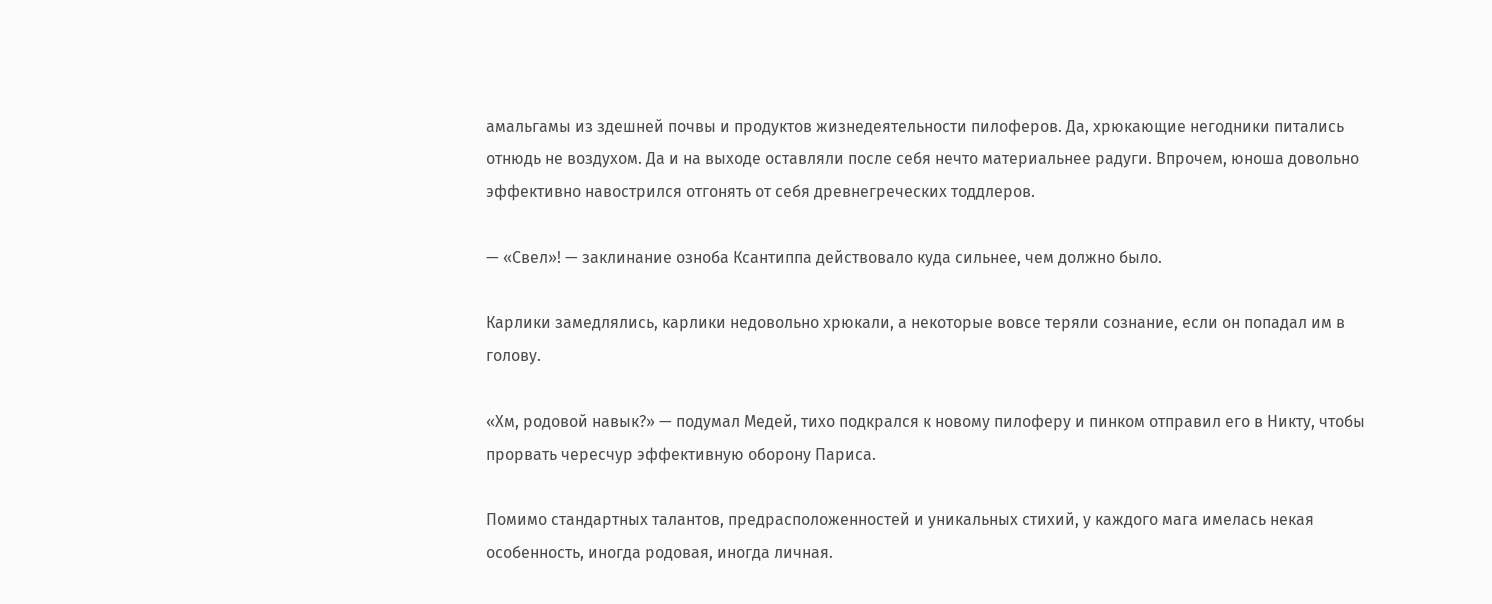амальгамы из здешней почвы и продуктов жизнедеятельности пилоферов. Да, хрюкающие негодники питались отнюдь не воздухом. Да и на выходе оставляли после себя нечто материальнее радуги. Впрочем, юноша довольно эффективно навострился отгонять от себя древнегреческих тоддлеров.

— «Свел»! — заклинание озноба Ксантиппа действовало куда сильнее, чем должно было.

Карлики замедлялись, карлики недовольно хрюкали, а некоторые вовсе теряли сознание, если он попадал им в голову.

«Хм, родовой навык?» — подумал Медей, тихо подкрался к новому пилоферу и пинком отправил его в Никту, чтобы прорвать чересчур эффективную оборону Париса.

Помимо стандартных талантов, предрасположенностей и уникальных стихий, у каждого мага имелась некая особенность, иногда родовая, иногда личная.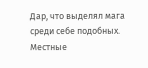Дар, что выделял мага среди себе подобных. Местные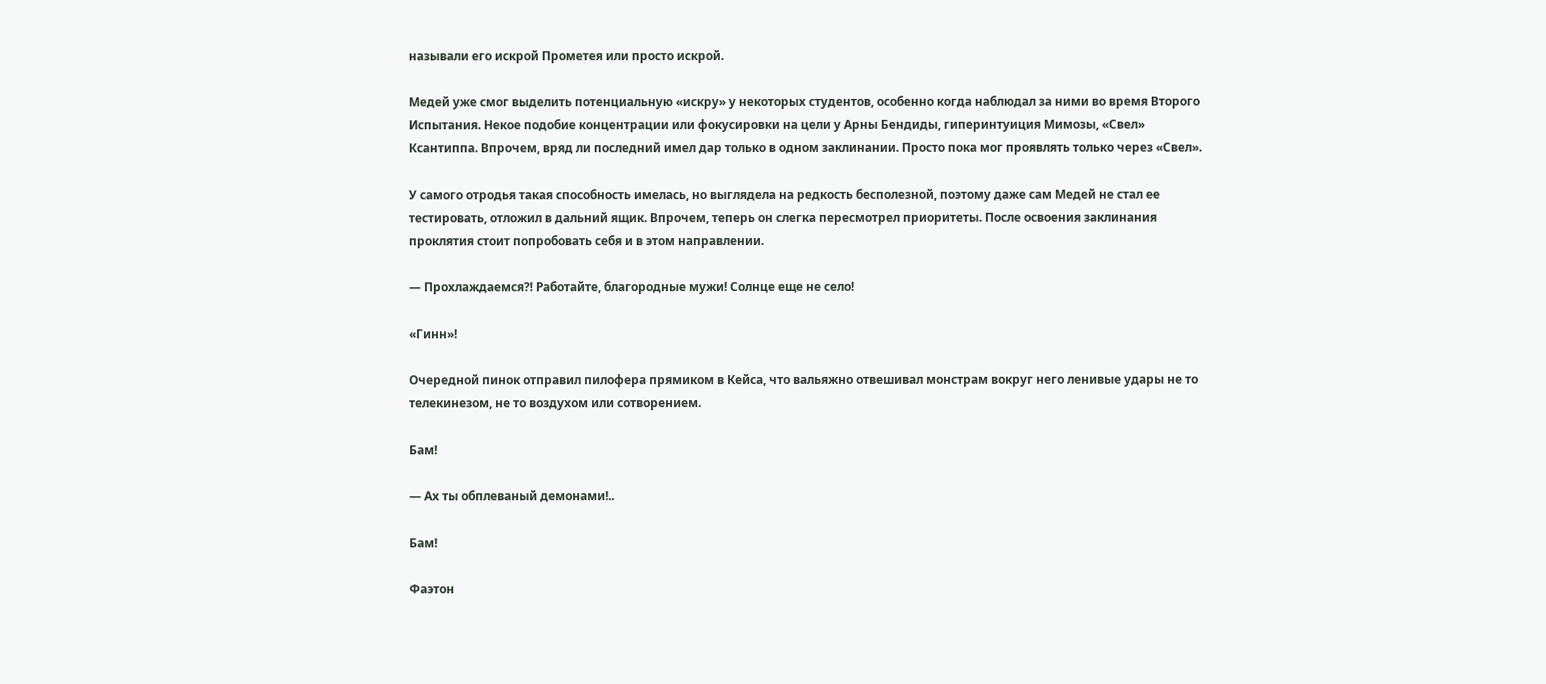называли его искрой Прометея или просто искрой.

Медей уже смог выделить потенциальную «искру» у некоторых студентов, особенно когда наблюдал за ними во время Второго Испытания. Некое подобие концентрации или фокусировки на цели у Арны Бендиды, гиперинтуиция Мимозы, «Свел» Ксантиппа. Впрочем, вряд ли последний имел дар только в одном заклинании. Просто пока мог проявлять только через «Свел».

У самого отродья такая способность имелась, но выглядела на редкость бесполезной, поэтому даже сам Медей не стал ее тестировать, отложил в дальний ящик. Впрочем, теперь он слегка пересмотрел приоритеты. После освоения заклинания проклятия стоит попробовать себя и в этом направлении.

— Прохлаждаемся⁈ Работайте, благородные мужи! Солнце еще не село!

«Гинн»!

Очередной пинок отправил пилофера прямиком в Кейса, что вальяжно отвешивал монстрам вокруг него ленивые удары не то телекинезом, не то воздухом или сотворением.

Бам!

— Ах ты обплеваный демонами!..

Бам!

Фаэтон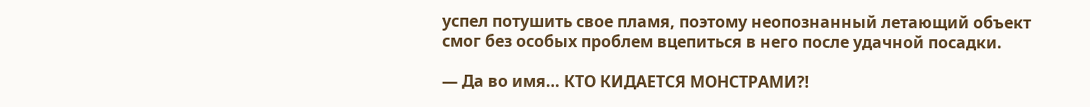успел потушить свое пламя, поэтому неопознанный летающий объект смог без особых проблем вцепиться в него после удачной посадки.

— Да во имя… КТО КИДАЕТСЯ МОНСТРАМИ⁈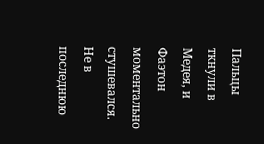Пальцы ткнули в Медея, и Фаэтон моментально стушевался. Не в последнюю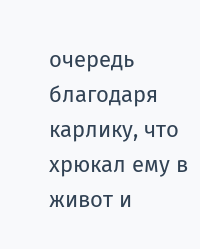очередь благодаря карлику, что хрюкал ему в живот и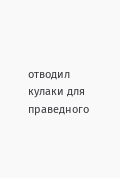отводил кулаки для праведного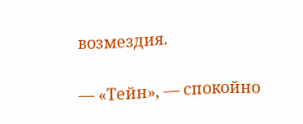возмездия.

— «Тейн», — спокойно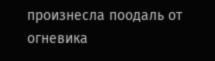произнесла поодаль от огневика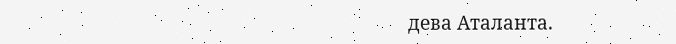дева Аталанта.